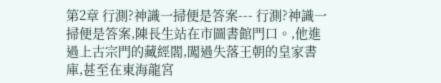第2章 行測?神識一掃便是答案--- 行測?神識一掃便是答案,陳長生站在市圖書館門口。,他進過上古宗門的藏經閣,闖過失落王朝的皇家書庫,甚至在東海龍宮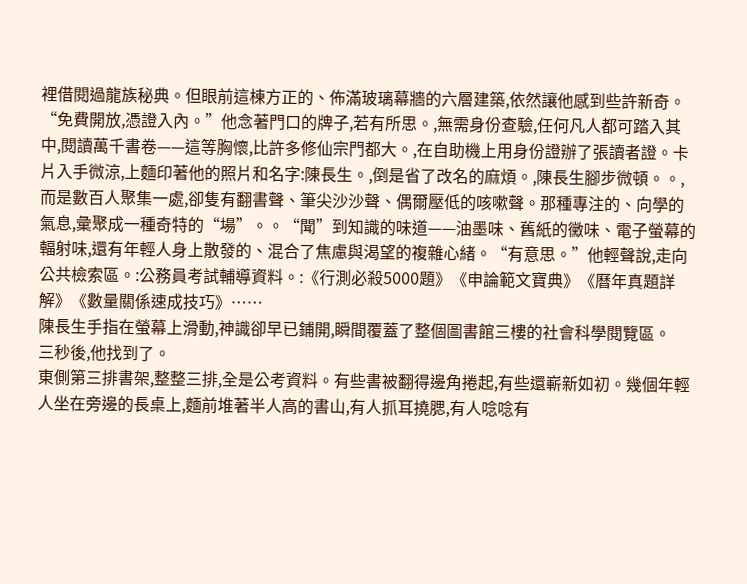裡借閱過龍族秘典。但眼前這棟方正的、佈滿玻璃幕牆的六層建築,依然讓他感到些許新奇。“免費開放,憑證入內。”他念著門口的牌子,若有所思。,無需身份查驗,任何凡人都可踏入其中,閱讀萬千書卷——這等胸懷,比許多修仙宗門都大。,在自助機上用身份證辦了張讀者證。卡片入手微涼,上麵印著他的照片和名字:陳長生。,倒是省了改名的麻煩。,陳長生腳步微頓。。,而是數百人聚集一處,卻隻有翻書聲、筆尖沙沙聲、偶爾壓低的咳嗽聲。那種專注的、向學的氣息,彙聚成一種奇特的“場”。。“聞”到知識的味道——油墨味、舊紙的黴味、電子螢幕的輻射味,還有年輕人身上散發的、混合了焦慮與渴望的複雜心緒。“有意思。”他輕聲說,走向公共檢索區。:公務員考試輔導資料。:《行測必殺5000題》《申論範文寶典》《曆年真題詳解》《數量關係速成技巧》……
陳長生手指在螢幕上滑動,神識卻早已鋪開,瞬間覆蓋了整個圖書館三樓的社會科學閱覽區。
三秒後,他找到了。
東側第三排書架,整整三排,全是公考資料。有些書被翻得邊角捲起,有些還嶄新如初。幾個年輕人坐在旁邊的長桌上,麵前堆著半人高的書山,有人抓耳撓腮,有人唸唸有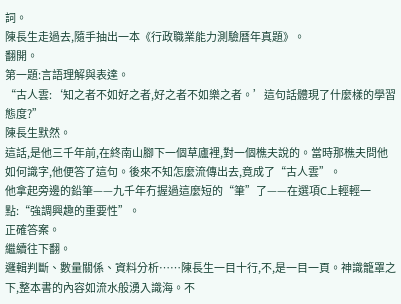詞。
陳長生走過去,隨手抽出一本《行政職業能力測驗曆年真題》。
翻開。
第一題:言語理解與表達。
“古人雲:‘知之者不如好之者,好之者不如樂之者。’這句話體現了什麼樣的學習態度?”
陳長生默然。
這話,是他三千年前,在終南山腳下一個草廬裡,對一個樵夫說的。當時那樵夫問他如何識字,他便答了這句。後來不知怎麼流傳出去,竟成了“古人雲”。
他拿起旁邊的鉛筆——九千年冇握過這麼短的“筆”了——在選項C上輕輕一點:“強調興趣的重要性”。
正確答案。
繼續往下翻。
邏輯判斷、數量關係、資料分析……陳長生一目十行,不,是一目一頁。神識籠罩之下,整本書的內容如流水般湧入識海。不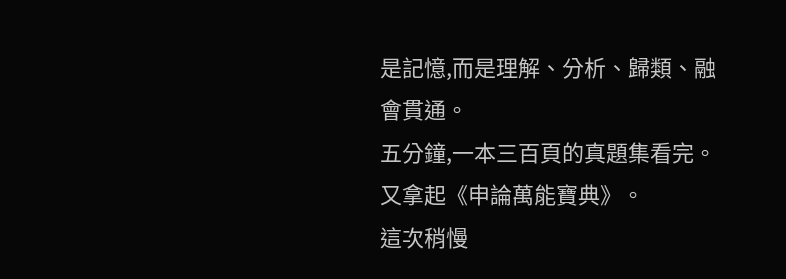是記憶,而是理解、分析、歸類、融會貫通。
五分鐘,一本三百頁的真題集看完。
又拿起《申論萬能寶典》。
這次稍慢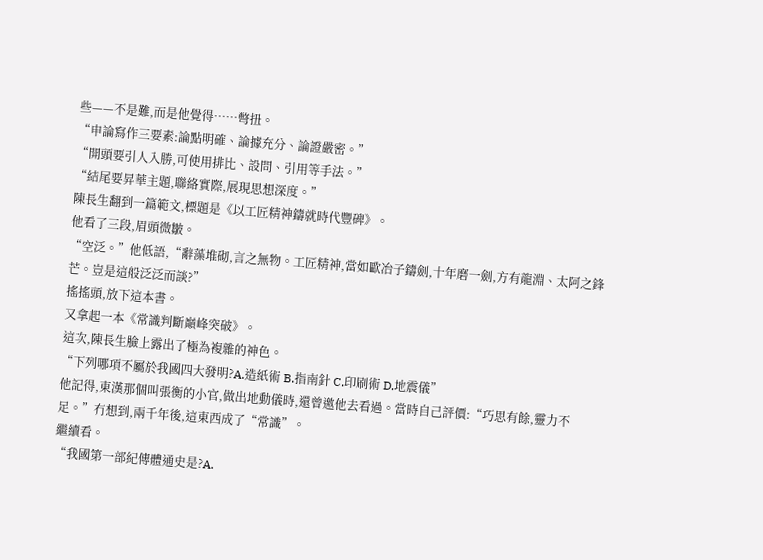些——不是難,而是他覺得……彆扭。
“申論寫作三要素:論點明確、論據充分、論證嚴密。”
“開頭要引人入勝,可使用排比、設問、引用等手法。”
“結尾要昇華主題,聯絡實際,展現思想深度。”
陳長生翻到一篇範文,標題是《以工匠精神鑄就時代豐碑》。
他看了三段,眉頭微皺。
“空泛。”他低語,“辭藻堆砌,言之無物。工匠精神,當如歐冶子鑄劍,十年磨一劍,方有龍淵、太阿之鋒芒。豈是這般泛泛而談?”
搖搖頭,放下這本書。
又拿起一本《常識判斷巔峰突破》。
這次,陳長生臉上露出了極為複雜的神色。
“下列哪項不屬於我國四大發明?A.造紙術 B.指南針 C.印刷術 D.地震儀”
他記得,東漢那個叫張衡的小官,做出地動儀時,還曾邀他去看過。當時自己評價:“巧思有餘,靈力不足。”冇想到,兩千年後,這東西成了“常識”。
繼續看。
“我國第一部紀傳體通史是?A.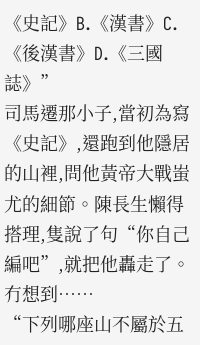《史記》B.《漢書》C.《後漢書》D.《三國誌》”
司馬遷那小子,當初為寫《史記》,還跑到他隱居的山裡,問他黃帝大戰蚩尤的細節。陳長生懶得搭理,隻說了句“你自己編吧”,就把他轟走了。冇想到……
“下列哪座山不屬於五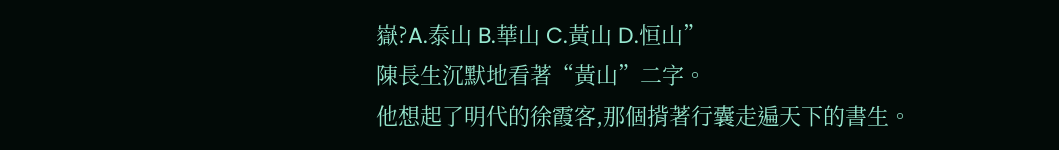嶽?A.泰山 B.華山 C.黃山 D.恒山”
陳長生沉默地看著“黃山”二字。
他想起了明代的徐霞客,那個揹著行囊走遍天下的書生。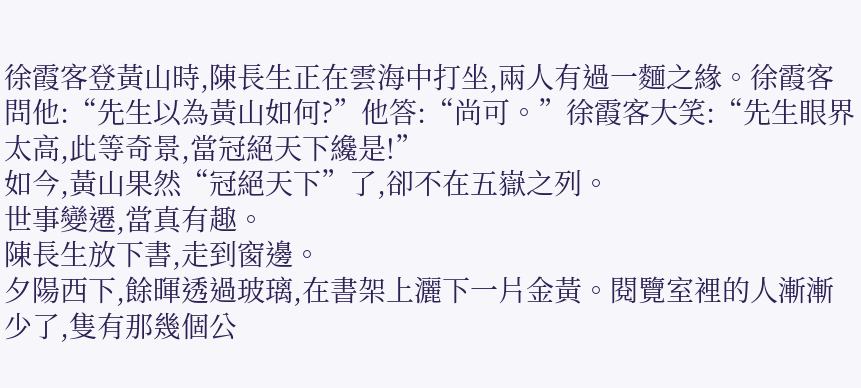徐霞客登黃山時,陳長生正在雲海中打坐,兩人有過一麵之緣。徐霞客問他:“先生以為黃山如何?”他答:“尚可。”徐霞客大笑:“先生眼界太高,此等奇景,當冠絕天下纔是!”
如今,黃山果然“冠絕天下”了,卻不在五嶽之列。
世事變遷,當真有趣。
陳長生放下書,走到窗邊。
夕陽西下,餘暉透過玻璃,在書架上灑下一片金黃。閱覽室裡的人漸漸少了,隻有那幾個公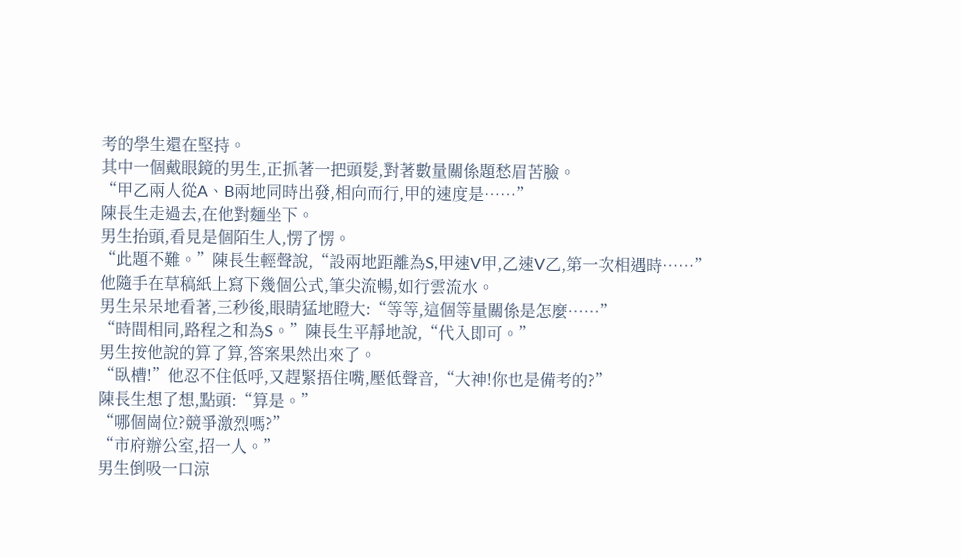考的學生還在堅持。
其中一個戴眼鏡的男生,正抓著一把頭髮,對著數量關係題愁眉苦臉。
“甲乙兩人從A、B兩地同時出發,相向而行,甲的速度是……”
陳長生走過去,在他對麵坐下。
男生抬頭,看見是個陌生人,愣了愣。
“此題不難。”陳長生輕聲說,“設兩地距離為S,甲速V甲,乙速V乙,第一次相遇時……”
他隨手在草稿紙上寫下幾個公式,筆尖流暢,如行雲流水。
男生呆呆地看著,三秒後,眼睛猛地瞪大:“等等,這個等量關係是怎麼……”
“時間相同,路程之和為S。”陳長生平靜地說,“代入即可。”
男生按他說的算了算,答案果然出來了。
“臥槽!”他忍不住低呼,又趕緊捂住嘴,壓低聲音,“大神!你也是備考的?”
陳長生想了想,點頭:“算是。”
“哪個崗位?競爭激烈嗎?”
“市府辦公室,招一人。”
男生倒吸一口涼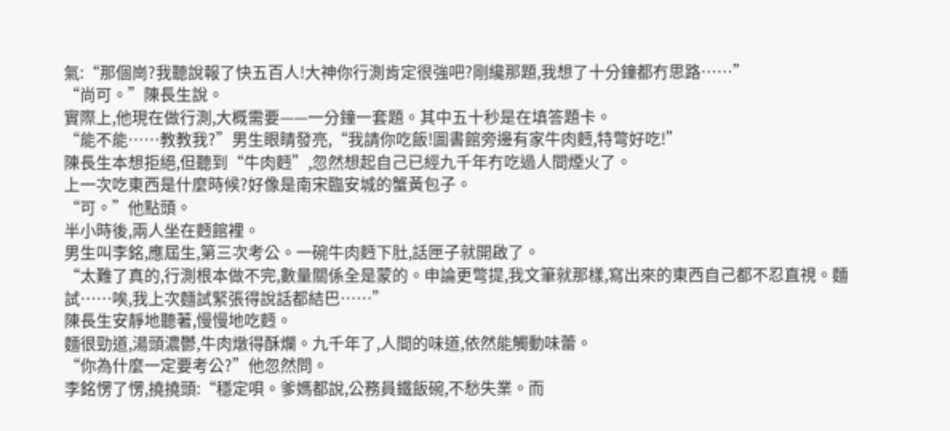氣:“那個崗?我聽說報了快五百人!大神你行測肯定很強吧?剛纔那題,我想了十分鐘都冇思路……”
“尚可。”陳長生說。
實際上,他現在做行測,大概需要——一分鐘一套題。其中五十秒是在填答題卡。
“能不能……教教我?”男生眼睛發亮,“我請你吃飯!圖書館旁邊有家牛肉麪,特彆好吃!”
陳長生本想拒絕,但聽到“牛肉麪”,忽然想起自己已經九千年冇吃過人間煙火了。
上一次吃東西是什麼時候?好像是南宋臨安城的蟹黃包子。
“可。”他點頭。
半小時後,兩人坐在麪館裡。
男生叫李銘,應屆生,第三次考公。一碗牛肉麪下肚,話匣子就開啟了。
“太難了真的,行測根本做不完,數量關係全是蒙的。申論更彆提,我文筆就那樣,寫出來的東西自己都不忍直視。麵試……唉,我上次麵試緊張得說話都結巴……”
陳長生安靜地聽著,慢慢地吃麪。
麵很勁道,湯頭濃鬱,牛肉燉得酥爛。九千年了,人間的味道,依然能觸動味蕾。
“你為什麼一定要考公?”他忽然問。
李銘愣了愣,撓撓頭:“穩定唄。爹媽都說,公務員鐵飯碗,不愁失業。而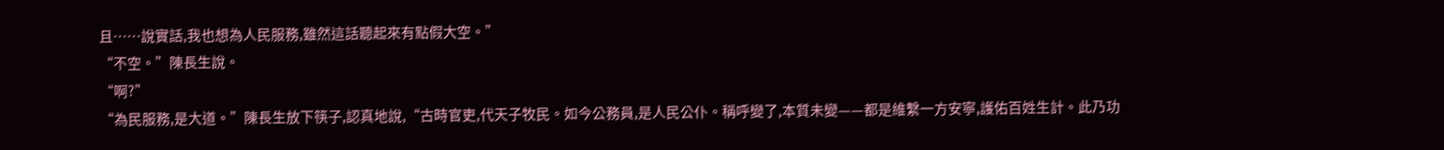且……說實話,我也想為人民服務,雖然這話聽起來有點假大空。”
“不空。”陳長生說。
“啊?”
“為民服務,是大道。”陳長生放下筷子,認真地說,“古時官吏,代天子牧民。如今公務員,是人民公仆。稱呼變了,本質未變——都是維繫一方安寧,護佑百姓生計。此乃功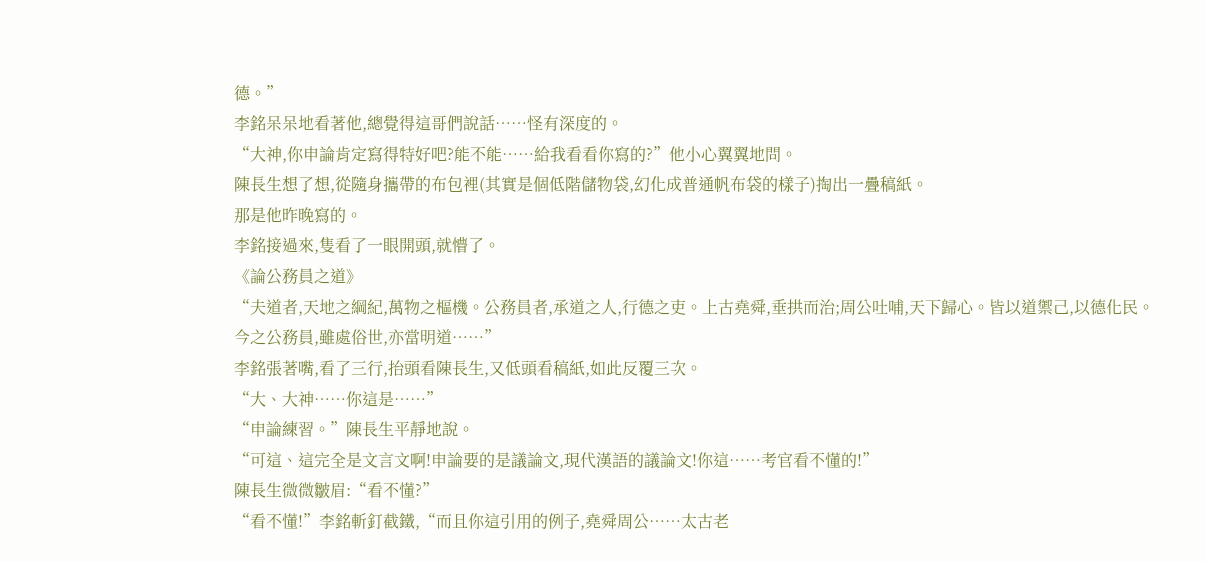德。”
李銘呆呆地看著他,總覺得這哥們說話……怪有深度的。
“大神,你申論肯定寫得特好吧?能不能……給我看看你寫的?”他小心翼翼地問。
陳長生想了想,從隨身攜帶的布包裡(其實是個低階儲物袋,幻化成普通帆布袋的樣子)掏出一疊稿紙。
那是他昨晚寫的。
李銘接過來,隻看了一眼開頭,就懵了。
《論公務員之道》
“夫道者,天地之綱紀,萬物之樞機。公務員者,承道之人,行德之吏。上古堯舜,垂拱而治;周公吐哺,天下歸心。皆以道禦己,以德化民。今之公務員,雖處俗世,亦當明道……”
李銘張著嘴,看了三行,抬頭看陳長生,又低頭看稿紙,如此反覆三次。
“大、大神……你這是……”
“申論練習。”陳長生平靜地說。
“可這、這完全是文言文啊!申論要的是議論文,現代漢語的議論文!你這……考官看不懂的!”
陳長生微微皺眉:“看不懂?”
“看不懂!”李銘斬釘截鐵,“而且你這引用的例子,堯舜周公……太古老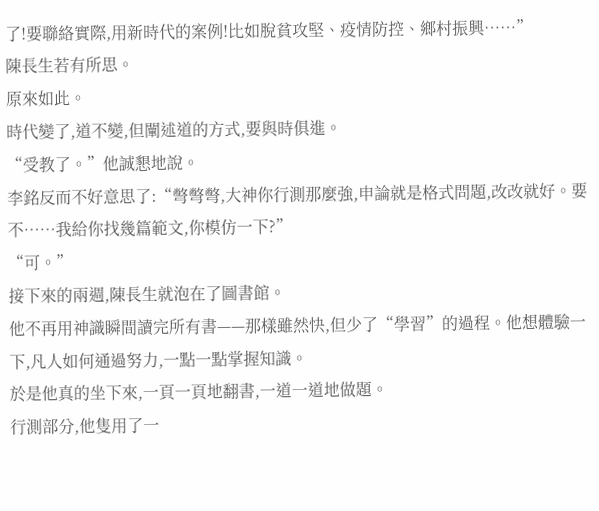了!要聯絡實際,用新時代的案例!比如脫貧攻堅、疫情防控、鄉村振興……”
陳長生若有所思。
原來如此。
時代變了,道不變,但闡述道的方式,要與時俱進。
“受教了。”他誠懇地說。
李銘反而不好意思了:“彆彆彆,大神你行測那麼強,申論就是格式問題,改改就好。要不……我給你找幾篇範文,你模仿一下?”
“可。”
接下來的兩週,陳長生就泡在了圖書館。
他不再用神識瞬間讀完所有書——那樣雖然快,但少了“學習”的過程。他想體驗一下,凡人如何通過努力,一點一點掌握知識。
於是他真的坐下來,一頁一頁地翻書,一道一道地做題。
行測部分,他隻用了一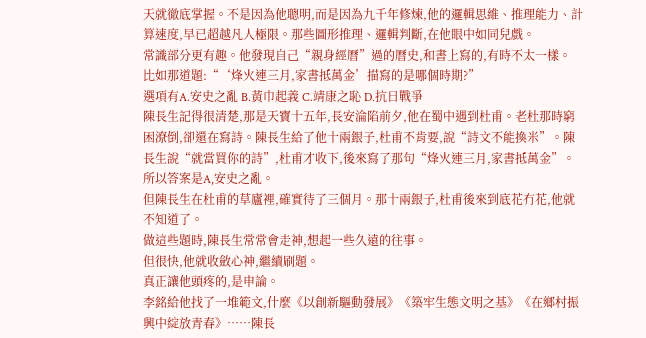天就徹底掌握。不是因為他聰明,而是因為九千年修煉,他的邏輯思維、推理能力、計算速度,早已超越凡人極限。那些圖形推理、邏輯判斷,在他眼中如同兒戲。
常識部分更有趣。他發現自己“親身經曆”過的曆史,和書上寫的,有時不太一樣。
比如那道題:“‘烽火連三月,家書抵萬金’描寫的是哪個時期?”
選項有A.安史之亂 B.黃巾起義 C.靖康之恥 D.抗日戰爭
陳長生記得很清楚,那是天寶十五年,長安淪陷前夕,他在蜀中遇到杜甫。老杜那時窮困潦倒,卻還在寫詩。陳長生給了他十兩銀子,杜甫不肯要,說“詩文不能換米”。陳長生說“就當買你的詩”,杜甫才收下,後來寫了那句“烽火連三月,家書抵萬金”。
所以答案是A,安史之亂。
但陳長生在杜甫的草廬裡,確實待了三個月。那十兩銀子,杜甫後來到底花冇花,他就不知道了。
做這些題時,陳長生常常會走神,想起一些久遠的往事。
但很快,他就收斂心神,繼續刷題。
真正讓他頭疼的,是申論。
李銘給他找了一堆範文,什麼《以創新驅動發展》《築牢生態文明之基》《在鄉村振興中綻放青春》……陳長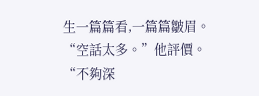生一篇篇看,一篇篇皺眉。
“空話太多。”他評價。
“不夠深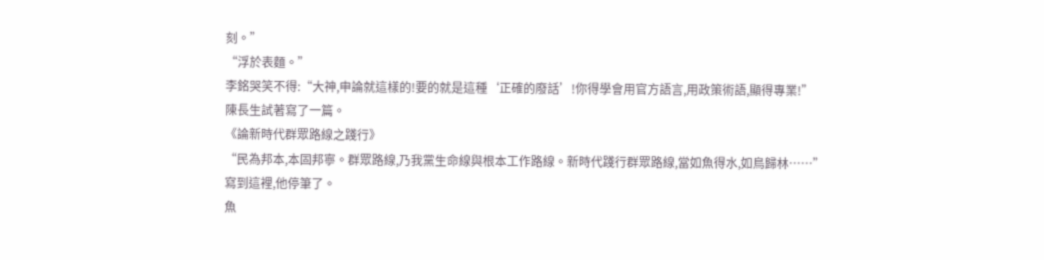刻。”
“浮於表麵。”
李銘哭笑不得:“大神,申論就這樣的!要的就是這種‘正確的廢話’!你得學會用官方語言,用政策術語,顯得專業!”
陳長生試著寫了一篇。
《論新時代群眾路線之踐行》
“民為邦本,本固邦寧。群眾路線,乃我黨生命線與根本工作路線。新時代踐行群眾路線,當如魚得水,如鳥歸林……”
寫到這裡,他停筆了。
魚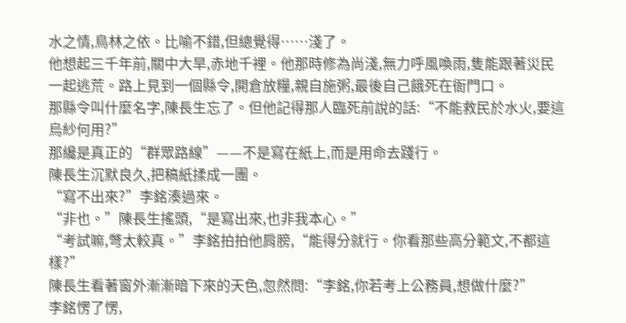水之情,鳥林之依。比喻不錯,但總覺得……淺了。
他想起三千年前,關中大旱,赤地千裡。他那時修為尚淺,無力呼風喚雨,隻能跟著災民一起逃荒。路上見到一個縣令,開倉放糧,親自施粥,最後自己餓死在衙門口。
那縣令叫什麼名字,陳長生忘了。但他記得那人臨死前說的話:“不能救民於水火,要這烏紗何用?”
那纔是真正的“群眾路線”——不是寫在紙上,而是用命去踐行。
陳長生沉默良久,把稿紙揉成一團。
“寫不出來?”李銘湊過來。
“非也。”陳長生搖頭,“是寫出來,也非我本心。”
“考試嘛,彆太較真。”李銘拍拍他肩膀,“能得分就行。你看那些高分範文,不都這樣?”
陳長生看著窗外漸漸暗下來的天色,忽然問:“李銘,你若考上公務員,想做什麼?”
李銘愣了愣,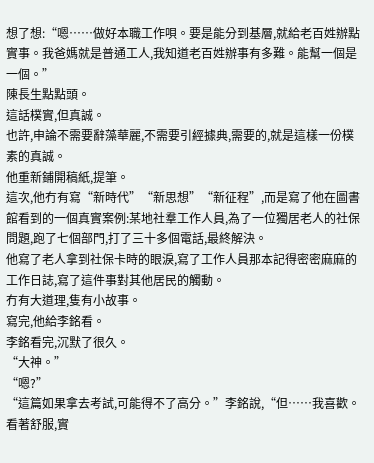想了想:“嗯……做好本職工作唄。要是能分到基層,就給老百姓辦點實事。我爸媽就是普通工人,我知道老百姓辦事有多難。能幫一個是一個。”
陳長生點點頭。
這話樸實,但真誠。
也許,申論不需要辭藻華麗,不需要引經據典,需要的,就是這樣一份樸素的真誠。
他重新鋪開稿紙,提筆。
這次,他冇有寫“新時代”“新思想”“新征程”,而是寫了他在圖書館看到的一個真實案例:某地社羣工作人員,為了一位獨居老人的社保問題,跑了七個部門,打了三十多個電話,最終解決。
他寫了老人拿到社保卡時的眼淚,寫了工作人員那本記得密密麻麻的工作日誌,寫了這件事對其他居民的觸動。
冇有大道理,隻有小故事。
寫完,他給李銘看。
李銘看完,沉默了很久。
“大神。”
“嗯?”
“這篇如果拿去考試,可能得不了高分。”李銘說,“但……我喜歡。看著舒服,實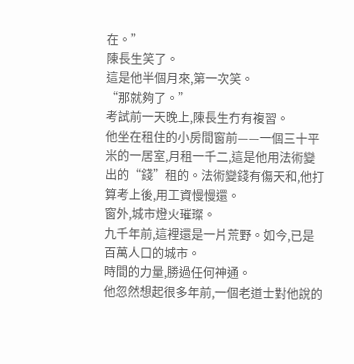在。”
陳長生笑了。
這是他半個月來,第一次笑。
“那就夠了。”
考試前一天晚上,陳長生冇有複習。
他坐在租住的小房間窗前——一個三十平米的一居室,月租一千二,這是他用法術變出的“錢”租的。法術變錢有傷天和,他打算考上後,用工資慢慢還。
窗外,城市燈火璀璨。
九千年前,這裡還是一片荒野。如今,已是百萬人口的城市。
時間的力量,勝過任何神通。
他忽然想起很多年前,一個老道士對他說的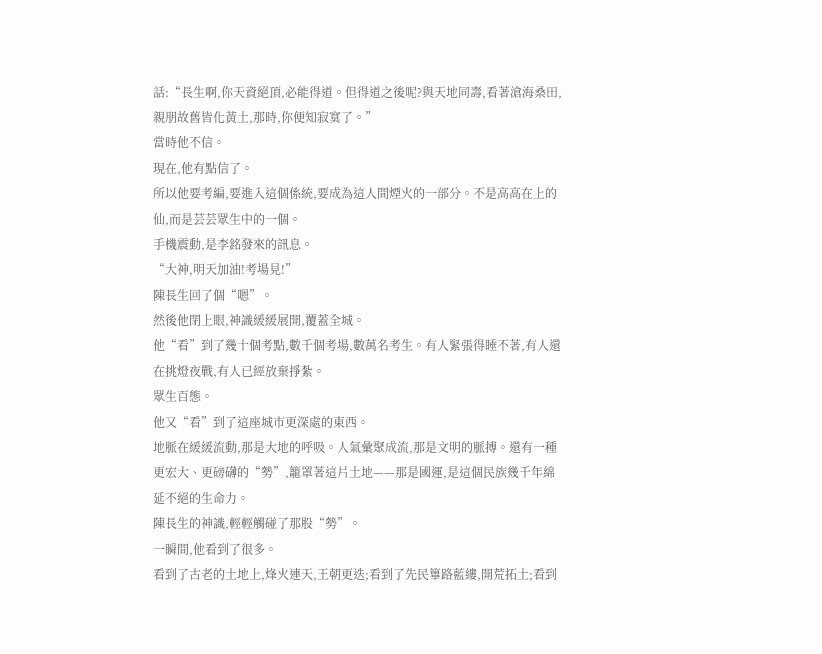話:“長生啊,你天資絕頂,必能得道。但得道之後呢?與天地同壽,看著滄海桑田,親朋故舊皆化黃土,那時,你便知寂寞了。”
當時他不信。
現在,他有點信了。
所以他要考編,要進入這個係統,要成為這人間煙火的一部分。不是高高在上的仙,而是芸芸眾生中的一個。
手機震動,是李銘發來的訊息。
“大神,明天加油!考場見!”
陳長生回了個“嗯”。
然後他閉上眼,神識緩緩展開,覆蓋全城。
他“看”到了幾十個考點,數千個考場,數萬名考生。有人緊張得睡不著,有人還在挑燈夜戰,有人已經放棄掙紮。
眾生百態。
他又“看”到了這座城市更深處的東西。
地脈在緩緩流動,那是大地的呼吸。人氣彙聚成流,那是文明的脈搏。還有一種更宏大、更磅礴的“勢”,籠罩著這片土地——那是國運,是這個民族幾千年綿延不絕的生命力。
陳長生的神識,輕輕觸碰了那股“勢”。
一瞬間,他看到了很多。
看到了古老的土地上,烽火連天,王朝更迭;看到了先民篳路藍縷,開荒拓土;看到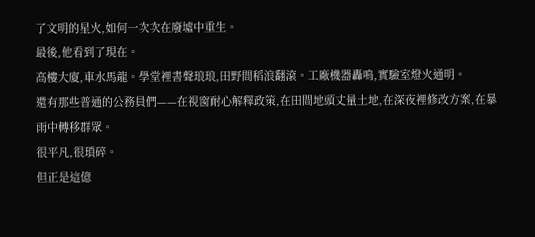了文明的星火,如何一次次在廢墟中重生。
最後,他看到了現在。
高樓大廈,車水馬龍。學堂裡書聲琅琅,田野間稻浪翻滾。工廠機器轟鳴,實驗室燈火通明。
還有那些普通的公務員們——在視窗耐心解釋政策,在田間地頭丈量土地,在深夜裡修改方案,在暴雨中轉移群眾。
很平凡,很瑣碎。
但正是這億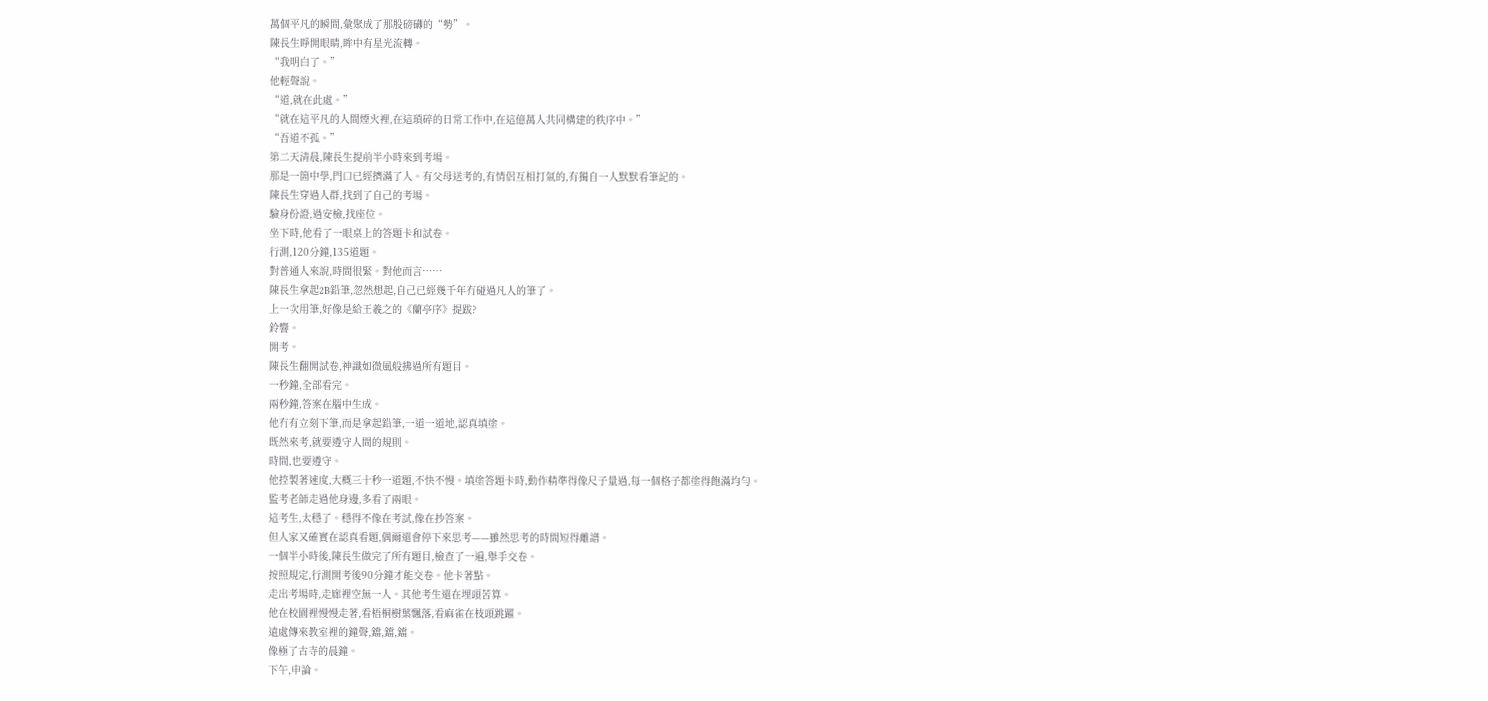萬個平凡的瞬間,彙聚成了那股磅礴的“勢”。
陳長生睜開眼睛,眸中有星光流轉。
“我明白了。”
他輕聲說。
“道,就在此處。”
“就在這平凡的人間煙火裡,在這瑣碎的日常工作中,在這億萬人共同構建的秩序中。”
“吾道不孤。”
第二天清晨,陳長生提前半小時來到考場。
那是一箇中學,門口已經擠滿了人。有父母送考的,有情侶互相打氣的,有獨自一人默默看筆記的。
陳長生穿過人群,找到了自己的考場。
驗身份證,過安檢,找座位。
坐下時,他看了一眼桌上的答題卡和試卷。
行測,120分鐘,135道題。
對普通人來說,時間很緊。對他而言……
陳長生拿起2B鉛筆,忽然想起,自己已經幾千年冇碰過凡人的筆了。
上一次用筆,好像是給王羲之的《蘭亭序》提跋?
鈴響。
開考。
陳長生翻開試卷,神識如微風般拂過所有題目。
一秒鐘,全部看完。
兩秒鐘,答案在腦中生成。
他冇有立刻下筆,而是拿起鉛筆,一道一道地,認真填塗。
既然來考,就要遵守人間的規則。
時間,也要遵守。
他控製著速度,大概三十秒一道題,不快不慢。填塗答題卡時,動作精準得像尺子量過,每一個格子都塗得飽滿均勻。
監考老師走過他身邊,多看了兩眼。
這考生,太穩了。穩得不像在考試,像在抄答案。
但人家又確實在認真看題,偶爾還會停下來思考——雖然思考的時間短得離譜。
一個半小時後,陳長生做完了所有題目,檢查了一遍,舉手交卷。
按照規定,行測開考後90分鐘才能交卷。他卡著點。
走出考場時,走廊裡空無一人。其他考生還在埋頭苦算。
他在校園裡慢慢走著,看梧桐樹葉飄落,看麻雀在枝頭跳躍。
遠處傳來教室裡的鐘聲,鐺,鐺,鐺。
像極了古寺的晨鐘。
下午,申論。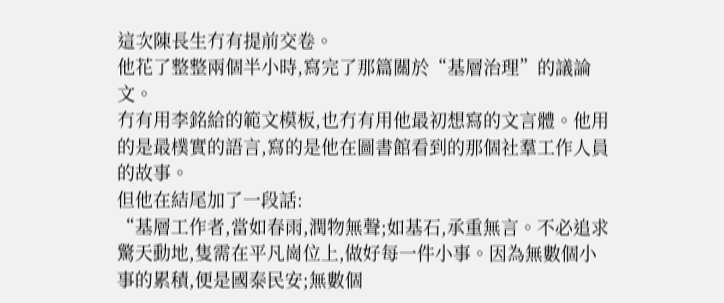這次陳長生冇有提前交卷。
他花了整整兩個半小時,寫完了那篇關於“基層治理”的議論文。
冇有用李銘給的範文模板,也冇有用他最初想寫的文言體。他用的是最樸實的語言,寫的是他在圖書館看到的那個社羣工作人員的故事。
但他在結尾加了一段話:
“基層工作者,當如春雨,潤物無聲;如基石,承重無言。不必追求驚天動地,隻需在平凡崗位上,做好每一件小事。因為無數個小事的累積,便是國泰民安;無數個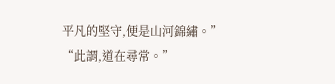平凡的堅守,便是山河錦繡。”
“此謂,道在尋常。”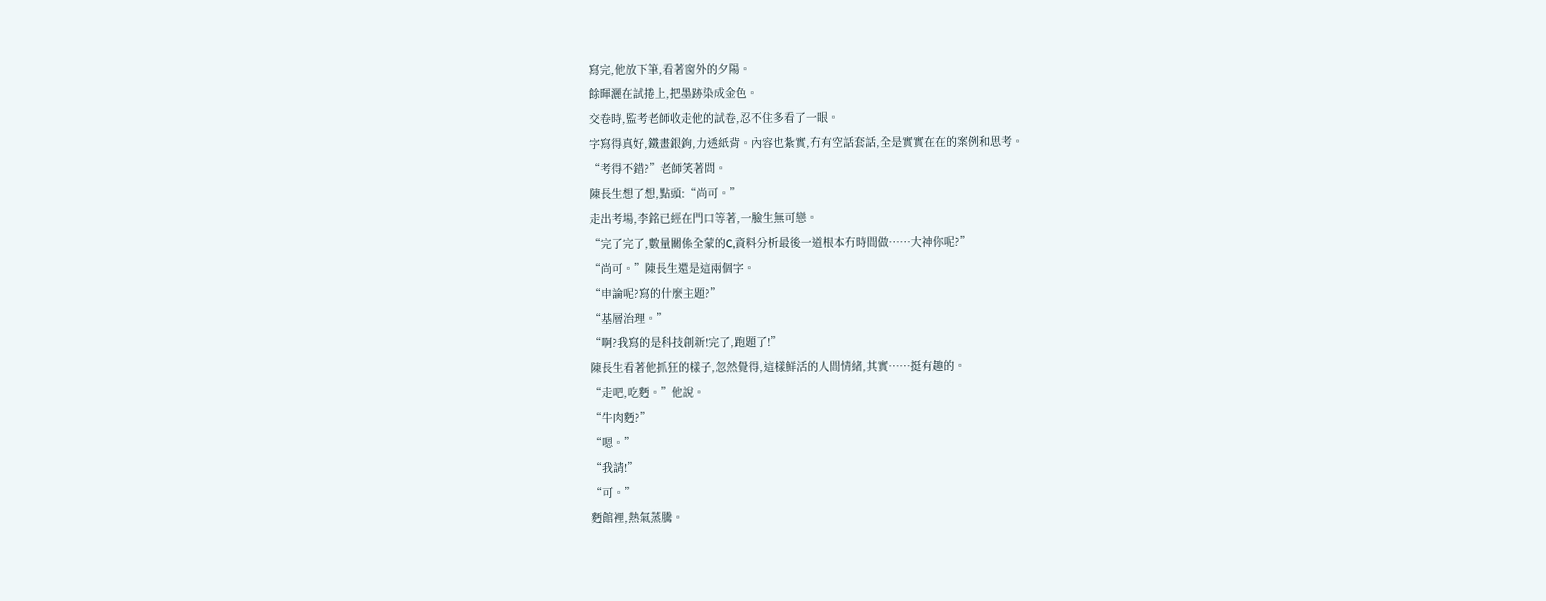寫完,他放下筆,看著窗外的夕陽。
餘暉灑在試捲上,把墨跡染成金色。
交卷時,監考老師收走他的試卷,忍不住多看了一眼。
字寫得真好,鐵畫銀鉤,力透紙背。內容也紮實,冇有空話套話,全是實實在在的案例和思考。
“考得不錯?”老師笑著問。
陳長生想了想,點頭:“尚可。”
走出考場,李銘已經在門口等著,一臉生無可戀。
“完了完了,數量關係全蒙的C,資料分析最後一道根本冇時間做……大神你呢?”
“尚可。”陳長生還是這兩個字。
“申論呢?寫的什麼主題?”
“基層治理。”
“啊?我寫的是科技創新!完了,跑題了!”
陳長生看著他抓狂的樣子,忽然覺得,這樣鮮活的人間情緒,其實……挺有趣的。
“走吧,吃麪。”他說。
“牛肉麪?”
“嗯。”
“我請!”
“可。”
麪館裡,熱氣蒸騰。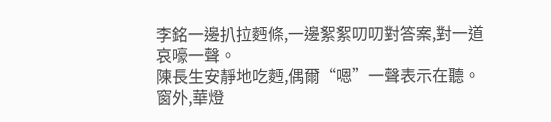李銘一邊扒拉麪條,一邊絮絮叨叨對答案,對一道哀嚎一聲。
陳長生安靜地吃麪,偶爾“嗯”一聲表示在聽。
窗外,華燈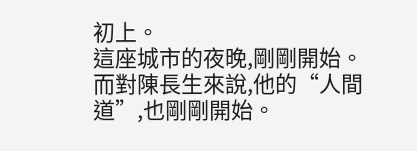初上。
這座城市的夜晚,剛剛開始。
而對陳長生來說,他的“人間道”,也剛剛開始。